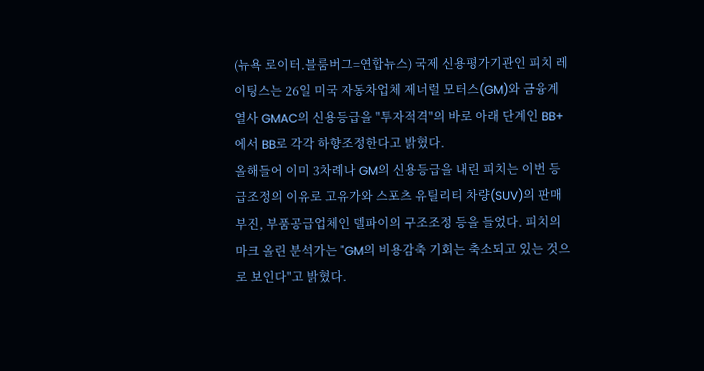(뉴욕 로이터.블룸버그=연합뉴스) 국제 신용평가기관인 피치 레이팅스는 26일 미국 자동차업체 제너럴 모터스(GM)와 금융계열사 GMAC의 신용등급을 "투자적격"의 바로 아래 단계인 BB+에서 BB로 각각 하향조정한다고 밝혔다.
올해들어 이미 3차례나 GM의 신용등급을 내린 피치는 이번 등급조정의 이유로 고유가와 스포츠 유틸리티 차량(SUV)의 판매부진, 부품공급업체인 델파이의 구조조정 등을 들었다. 피치의 마크 올린 분석가는 "GM의 비용감축 기회는 축소되고 있는 것으로 보인다"고 밝혔다.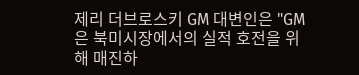제리 더브로스키 GM 대변인은 "GM은 북미시장에서의 실적 호전을 위해 매진하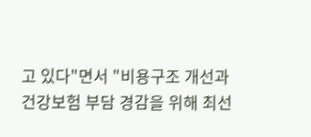고 있다"면서 "비용구조 개선과 건강보험 부담 경감을 위해 최선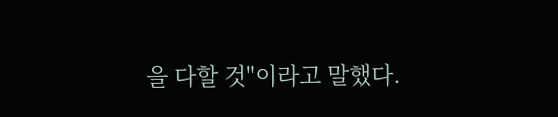을 다할 것"이라고 말했다.